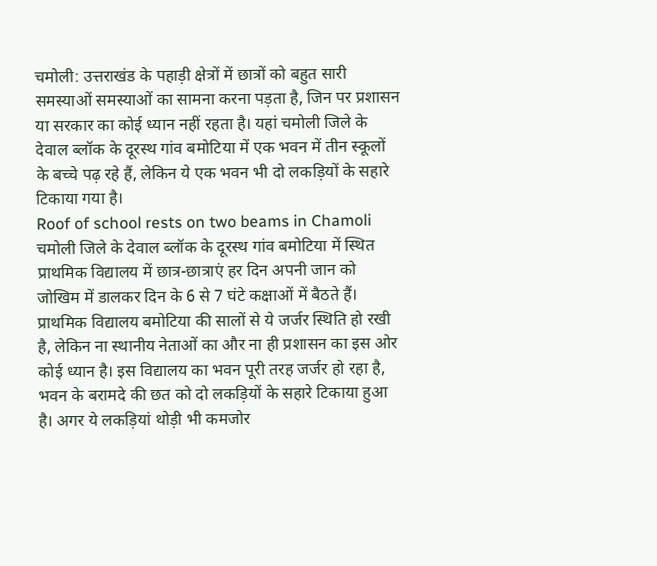चमोली: उत्तराखंड के पहाड़ी क्षेत्रों में छात्रों को बहुत सारी समस्याओं समस्याओं का सामना करना पड़ता है, जिन पर प्रशासन या सरकार का कोई ध्यान नहीं रहता है। यहां चमोली जिले के देवाल ब्लॉक के दूरस्थ गांव बमोटिया में एक भवन में तीन स्कूलों के बच्चे पढ़ रहे हैं, लेकिन ये एक भवन भी दो लकड़ियों के सहारे टिकाया गया है।
Roof of school rests on two beams in Chamoli
चमोली जिले के देवाल ब्लॉक के दूरस्थ गांव बमोटिया में स्थित प्राथमिक विद्यालय में छात्र-छात्राएं हर दिन अपनी जान को जोखिम में डालकर दिन के 6 से 7 घंटे कक्षाओं में बैठते हैं। प्राथमिक विद्यालय बमोटिया की सालों से ये जर्जर स्थिति हो रखी है, लेकिन ना स्थानीय नेताओं का और ना ही प्रशासन का इस ओर कोई ध्यान है। इस विद्यालय का भवन पूरी तरह जर्जर हो रहा है, भवन के बरामदे की छत को दो लकड़ियों के सहारे टिकाया हुआ है। अगर ये लकड़ियां थोड़ी भी कमजोर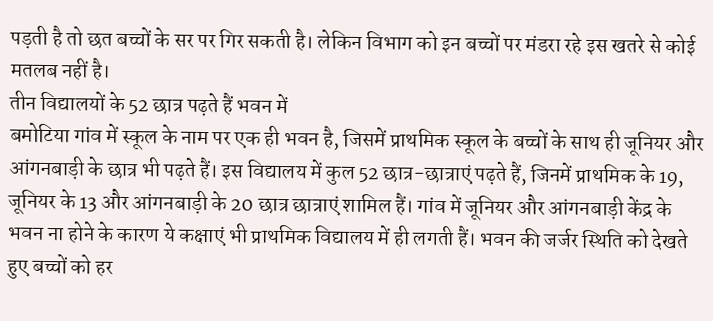पड़ती है तो छत बच्चों के सर पर गिर सकती है। लेकिन विभाग को इन बच्चों पर मंडरा रहे इस खतरे से कोई मतलब नहीं है।
तीन विद्यालयों के 52 छात्र पढ़ते हैं भवन में
बमोटिया गांव में स्कूल के नाम पर एक ही भवन है, जिसमें प्राथमिक स्कूल के बच्चों के साथ ही जूनियर और आंगनबाड़ी के छात्र भी पढ़ते हैं। इस विद्यालय में कुल 52 छात्र-छात्राएं पढ़ते हैं, जिनमें प्राथमिक के 19, जूनियर के 13 और आंगनबाड़ी के 20 छात्र छात्राएं शामिल हैं। गांव में जूनियर और आंगनबाड़ी केंद्र के भवन ना होने के कारण ये कक्षाएं भी प्राथमिक विद्यालय में ही लगती हैं। भवन की जर्जर स्थिति को देखते हुए बच्चों को हर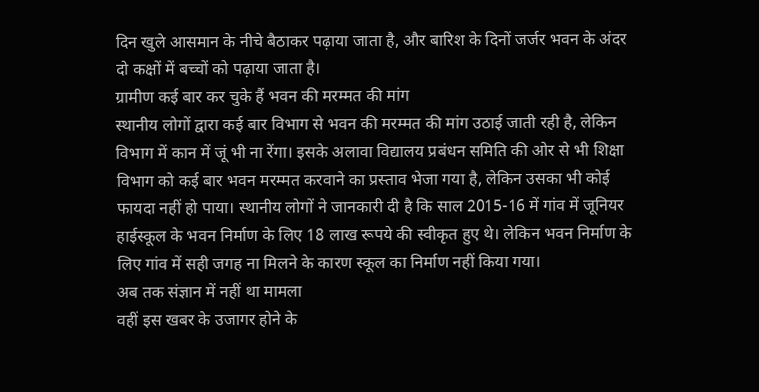दिन खुले आसमान के नीचे बैठाकर पढ़ाया जाता है, और बारिश के दिनों जर्जर भवन के अंदर दो कक्षों में बच्चों को पढ़ाया जाता है।
ग्रामीण कई बार कर चुके हैं भवन की मरम्मत की मांग
स्थानीय लोगों द्वारा कई बार विभाग से भवन की मरम्मत की मांग उठाई जाती रही है, लेकिन विभाग में कान में जूं भी ना रेंगा। इसके अलावा विद्यालय प्रबंधन समिति की ओर से भी शिक्षा विभाग को कई बार भवन मरम्मत करवाने का प्रस्ताव भेजा गया है, लेकिन उसका भी कोई फायदा नहीं हो पाया। स्थानीय लोगों ने जानकारी दी है कि साल 2015-16 में गांव में जूनियर हाईस्कूल के भवन निर्माण के लिए 18 लाख रूपये की स्वीकृत हुए थे। लेकिन भवन निर्माण के लिए गांव में सही जगह ना मिलने के कारण स्कूल का निर्माण नहीं किया गया।
अब तक संज्ञान में नहीं था मामला
वहीं इस खबर के उजागर होने के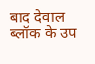बाद देवाल ब्लॉक के उप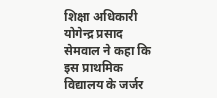शिक्षा अधिकारी योगेन्द्र प्रसाद सेमवाल ने कहा कि इस प्राथमिक विद्यालय के जर्जर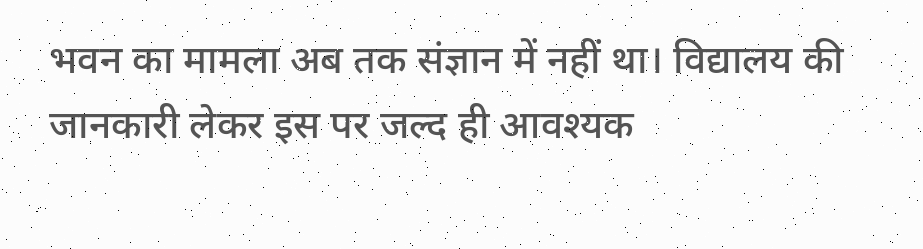भवन का मामला अब तक संज्ञान में नहीं था। विद्यालय की जानकारी लेकर इस पर जल्द ही आवश्यक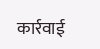कार्रवाई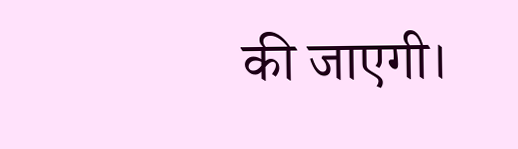की जाएगी।